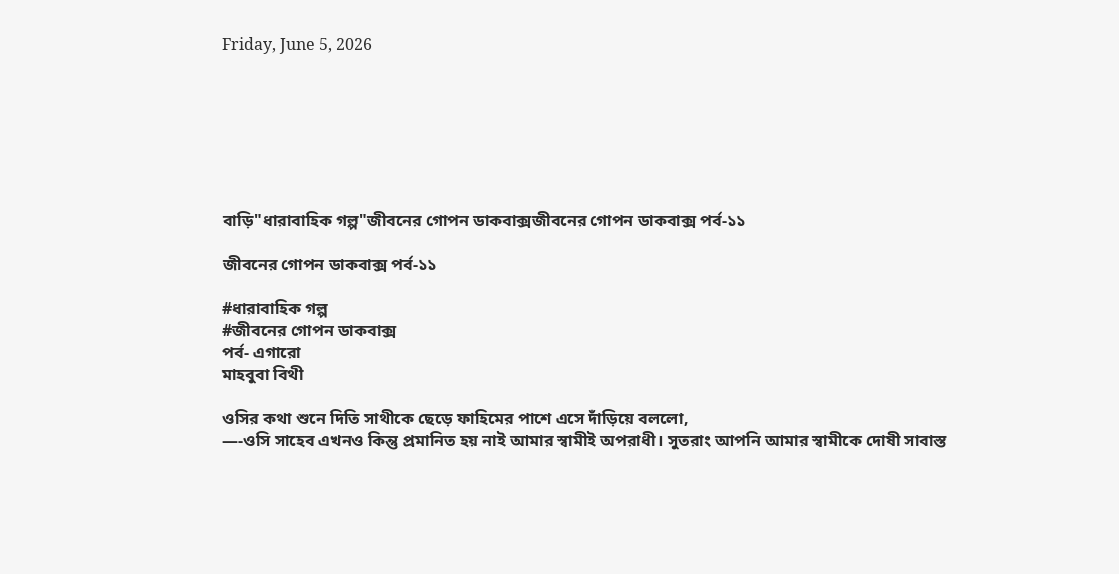Friday, June 5, 2026







বাড়ি"ধারাবাহিক গল্প"জীবনের গোপন ডাকবাক্সজীবনের গোপন ডাকবাক্স পর্ব-১১

জীবনের গোপন ডাকবাক্স পর্ব-১১

#ধারাবাহিক গল্প
#জীবনের গোপন ডাকবাক্স
পর্ব- এগারো
মাহবুবা বিথী

ওসির কথা শুনে দিতি সাথীকে ছেড়ে ফাহিমের পাশে এসে দাঁড়িয়ে বললো,
—-ওসি সাহেব এখনও কিন্তু প্রমানিত হয় নাই আমার স্বামীই অপরাধী। সুতরাং আপনি আমার স্বামীকে দোষী সাবাস্ত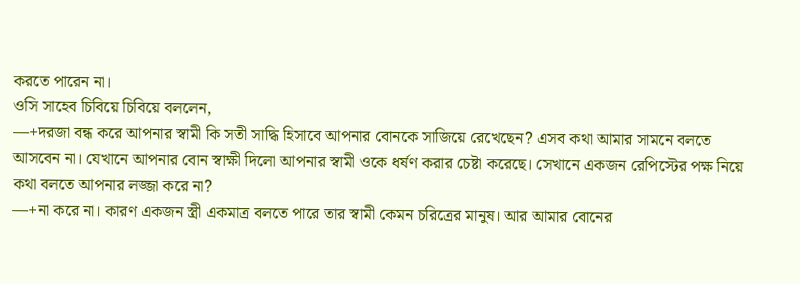করতে পারেন না।
ওসি সাহেব চিবিয়ে চিবিয়ে বললেন,
—+দরজা বন্ধ করে আপনার স্বামী কি সতী সাদ্ধি হিসাবে আপনার বোনকে সাজিয়ে রেখেছেন? এসব কথা আমার সামনে বলতে আসবেন না। যেখানে আপনার বোন স্বাক্ষী দিলো আপনার স্বামী ওকে ধর্ষণ করার চেষ্টা করেছে। সেখানে একজন রেপিস্টের পক্ষ নিয়ে কথা বলতে আপনার লজ্জা করে না?
—+না করে না। কারণ একজন স্ত্রী একমাত্র বলতে পারে তার স্বামী কেমন চরিত্রের মানুষ। আর আমার বোনের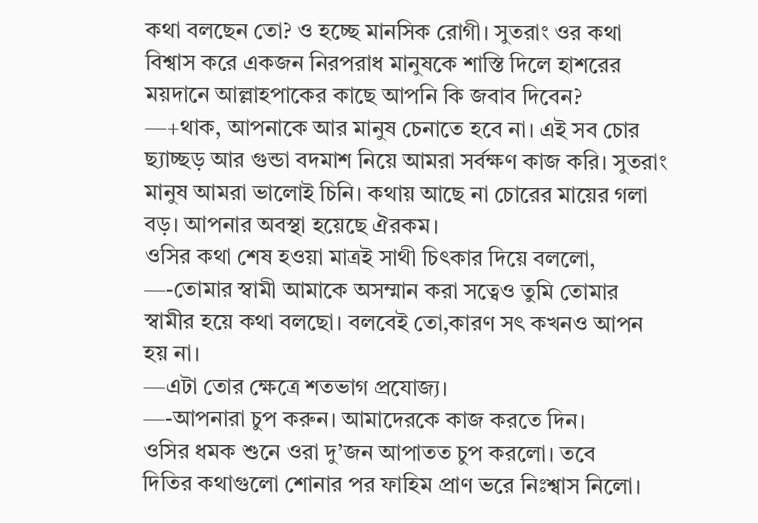কথা বলছেন তো? ও হচ্ছে মানসিক রোগী। সুতরাং ওর কথা বিশ্বাস করে একজন নিরপরাধ মানুষকে শাস্তি দিলে হাশরের ময়দানে আল্লাহপাকের কাছে আপনি কি জবাব দিবেন?
—+থাক, আপনাকে আর মানুষ চেনাতে হবে না। এই সব চোর ছ্যাচ্ছড় আর গুন্ডা বদমাশ নিয়ে আমরা সর্বক্ষণ কাজ করি। সুতরাং মানুষ আমরা ভালোই চিনি। কথায় আছে না চোরের মায়ের গলা বড়। আপনার অবস্থা হয়েছে ঐরকম।
ওসির কথা শেষ হওয়া মাত্রই সাথী চিৎকার দিয়ে বললো,
—-তোমার স্বামী আমাকে অসম্মান করা সত্বেও তুমি তোমার স্বামীর হয়ে কথা বলছো। বলবেই তো,কারণ সৎ কখনও আপন হয় না।
—এটা তোর ক্ষেত্রে শতভাগ প্রযোজ্য।
—-আপনারা চুপ করুন। আমাদেরকে কাজ করতে দিন।
ওসির ধমক শুনে ওরা দু’জন আপাতত চুপ করলো। তবে
দিতির কথাগুলো শোনার পর ফাহিম প্রাণ ভরে নিঃশ্বাস নিলো।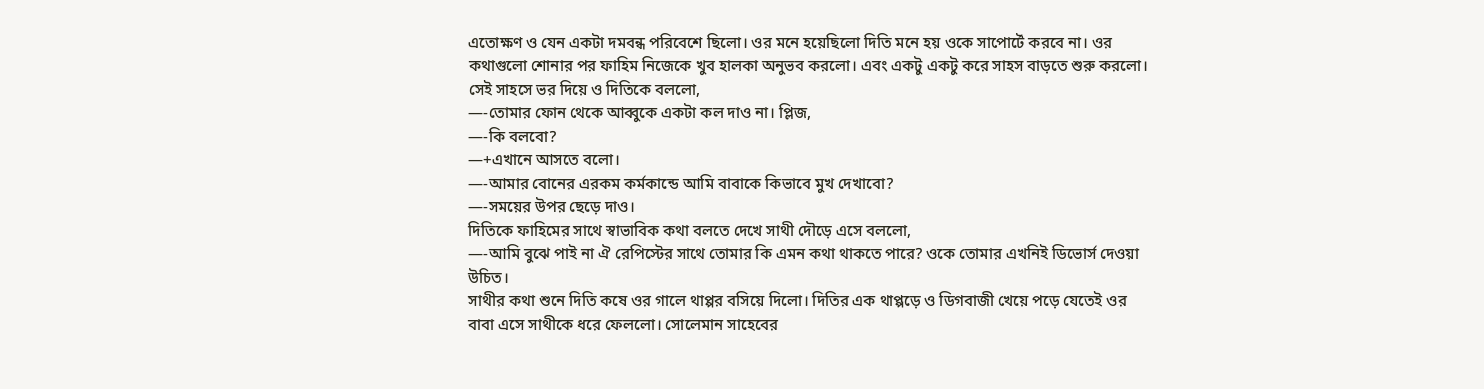এতোক্ষণ ও যেন একটা দমবন্ধ পরিবেশে ছিলো। ওর মনে হয়েছিলো দিতি মনে হয় ওকে সাপোর্টে করবে না। ওর কথাগুলো শোনার পর ফাহিম নিজেকে খুব হালকা অনুভব করলো। এবং একটু একটু করে সাহস বাড়তে শুরু করলো। সেই সাহসে ভর দিয়ে ও দিতিকে বললো,
—-তোমার ফোন থেকে আব্বুকে একটা কল দাও না। প্লিজ,
—-কি বলবো?
—+এখানে আসতে বলো।
—-আমার বোনের এরকম কর্মকান্ডে আমি বাবাকে কিভাবে মুখ দেখাবো?
—-সময়ের উপর ছেড়ে দাও।
দিতিকে ফাহিমের সাথে স্বাভাবিক কথা বলতে দেখে সাথী দৌড়ে এসে বললো,
—-আমি বুঝে পাই না ঐ রেপিস্টের সাথে তোমার কি এমন কথা থাকতে পারে? ওকে তোমার এখনিই ডিভোর্স দেওয়া উচিত।
সাথীর কথা শুনে দিতি কষে ওর গালে থাপ্পর বসিয়ে দিলো। দিতির এক থাপ্পড়ে ও ডিগবাজী খেয়ে পড়ে যেতেই ওর বাবা এসে সাথীকে ধরে ফেললো। সোলেমান সাহেবের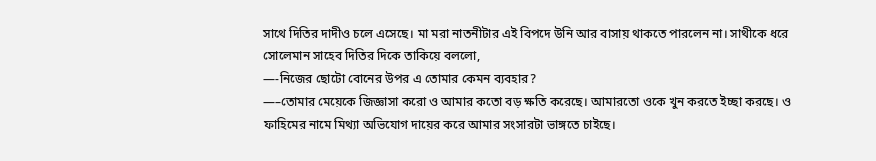সাথে দিতির দাদীও চলে এসেছে। মা মরা নাতনীটার এই বিপদে উনি আর বাসায় থাকতে পারলেন না। সাথীকে ধরে সোলেমান সাহেব দিতির দিকে তাকিয়ে বললো,
—-নিজের ছোটো বোনের উপর এ তোমার কেমন ব্যবহার?
—–তোমার মেয়েকে জিজ্ঞাসা করো ও আমার কতো বড় ক্ষতি করেছে। আমারতো ওকে খুন করতে ইচ্ছা করছে। ও ফাহিমের নামে মিথ্যা অভিযোগ দায়ের করে আমার সংসারটা ভাঙ্গতে চাইছে।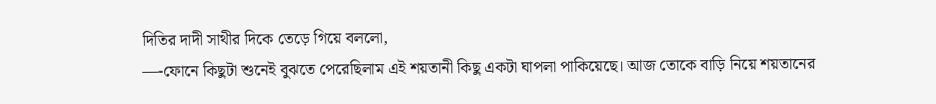দিতির দাদী সাথীর দিকে তেড়ে গিয়ে বললো,
—-ফোনে কিছুটা শুনেই বুঝতে পেরেছিলাম এই শয়তানী কিছু একটা ঘাপলা পাকিয়েছে। আজ তোকে বাড়ি নিয়ে শয়তানের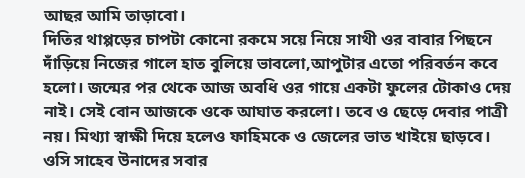আছর আমি তাড়াবো।
দিতির থাপ্পড়ের চাপটা কোনো রকমে সয়ে নিয়ে সাথী ওর বাবার পিছনে দাঁড়িয়ে নিজের গালে হাত বুলিয়ে ভাবলো,আপুটার এতো পরিবর্তন কবে হলো। জন্মের পর থেকে আজ অবধি ওর গায়ে একটা ফুলের টোকাও দেয় নাই। সেই বোন আজকে ওকে আঘাত করলো। তবে ও ছেড়ে দেবার পাত্রী নয়। মিথ্যা স্বাক্ষী দিয়ে হলেও ফাহিমকে ও জেলের ভাত খাইয়ে ছাড়বে।
ওসি সাহেব উনাদের সবার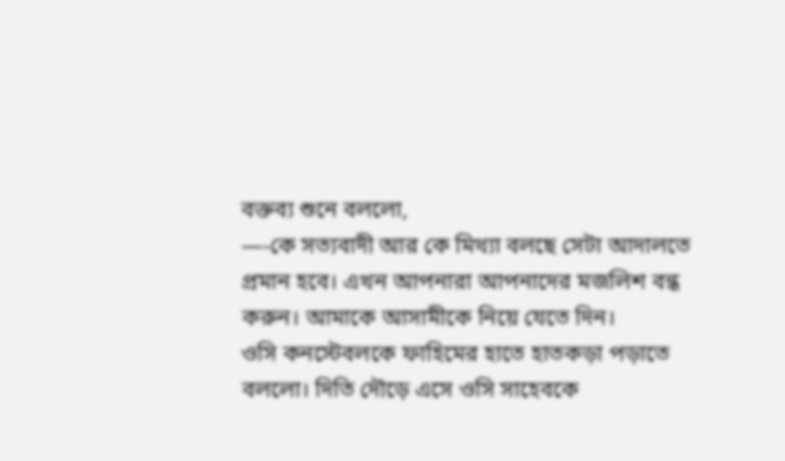বক্তব্য শুনে বললো,
—-কে সত্যবাদী আর কে মিথ্যা বলছে সেটা আদালতে প্রমান হবে। এখন আপনারা আপনাদের মজলিশ বন্ধ করুন। আমাকে আসামীকে নিয়ে যেতে দিন।
ওসি কনস্টেবলকে ফাহিমের হাতে হাতকড়া পড়াতে বললো। দিতি দৌড়ে এসে ওসি সাহেবকে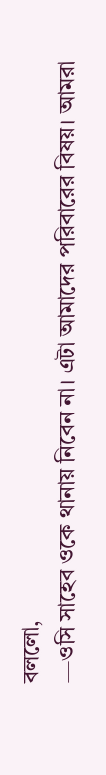বললো,
—ওসি সাহেব ওকে থানায় নিবেন না। এটা আমাদের পরিবারের বিষয়। আমরা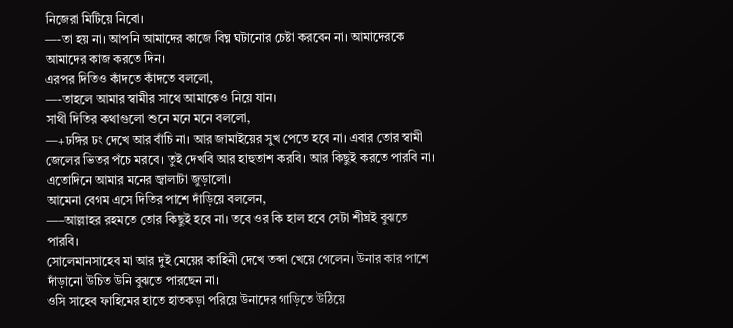নিজেরা মিটিয়ে নিবো।
—-তা হয় না। আপনি আমাদের কাজে বিঘ্ন ঘটানোর চেষ্টা করবেন না। আমাদেরকে আমাদের কাজ করতে দিন।
এরপর দিতিও কাঁদতে কাঁদতে বললো,
—-তাহলে আমার স্বামীর সাথে আমাকেও নিয়ে যান।
সাথী দিতির কথাগুলো শুনে মনে মনে বললো,
—+ঢঙ্গির ঢং দেখে আর বাঁচি না। আর জামাইয়ের সুখ পেতে হবে না। এবার তোর স্বামী জেলের ভিতর পঁচে মরবে। তুই দেখবি আর হাহুতাশ করবি। আর কিছুই করতে পারবি না। এতোদিনে আমার মনের জ্বালাটা জুড়ালো।
আমেনা বেগম এসে দিতির পাশে দাঁড়িয়ে বললেন,
—–আল্লাহর রহমতে তোর কিছুই হবে না। তবে ওর কি হাল হবে সেটা শীঘ্রই বুঝতে পারবি।
সোলেমানসাহেব মা আর দুই মেয়ের কাহিনী দেখে তব্দা খেয়ে গেলেন। উনার কার পাশে দাঁড়ানো উচিত উনি বুঝতে পারছেন না।
ওসি সাহেব ফাহিমের হাতে হাতকড়া পরিয়ে উনাদের গাড়িতে উঠিয়ে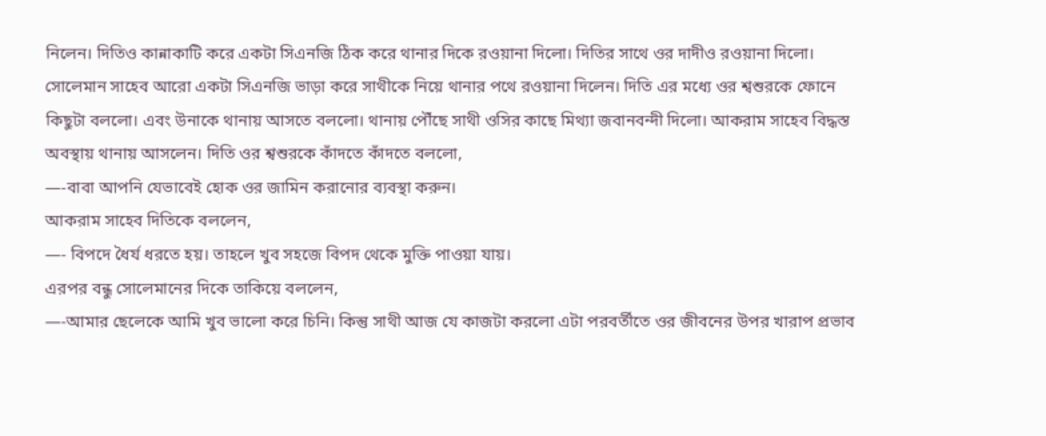নিলেন। দিতিও কান্নাকাটি করে একটা সিএনজি ঠিক করে থানার দিকে রওয়ানা দিলো। দিতির সাথে ওর দাদীও রওয়ানা দিলো। সোলেমান সাহেব আরো একটা সিএনজি ভাড়া করে সাথীকে নিয়ে থানার পথে রওয়ানা দিলেন। দিতি এর মধ্যে ওর শ্বশুরকে ফোনে কিছুটা বললো। এবং উনাকে থানায় আসতে বললো। থানায় পৌঁছে সাথী ওসির কাছে মিথ্যা জবানবন্দী দিলো। আকরাম সাহেব বিদ্ধস্ত অবস্থায় থানায় আসলেন। দিতি ওর শ্বশুরকে কাঁদতে কাঁদতে বললো,
—-বাবা আপনি যেভাবেই হোক ওর জামিন করানোর ব্যবস্থা করুন।
আকরাম সাহেব দিতিকে বললেন,
—- বিপদে ধৈর্য ধরতে হয়। তাহলে খুব সহজে বিপদ থেকে মুক্তি পাওয়া যায়।
এরপর বন্ধু সোলেমানের দিকে তাকিয়ে বললেন,
—-আমার ছেলেকে আমি খুব ভালো করে চিনি। কিন্তু সাথী আজ যে কাজটা করলো এটা পরবর্তীতে ওর জীবনের উপর খারাপ প্রভাব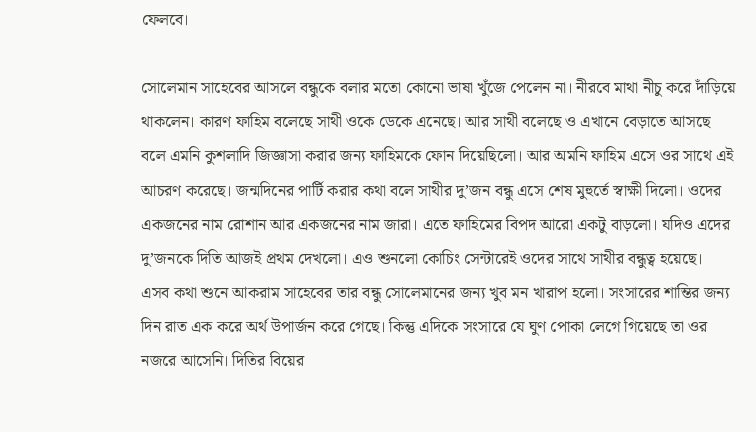ফেলবে।

সোলেমান সাহেবের আসলে বন্ধুকে বলার মতো কোনো ভাষা খুঁজে পেলেন না। নীরবে মাথা নীচু করে দাঁড়িয়ে থাকলেন। কারণ ফাহিম বলেছে সাথী ওকে ডেকে এনেছে। আর সাথী বলেছে ও এখানে বেড়াতে আসছে বলে এমনি কুশলাদি জিজ্ঞাসা করার জন্য ফাহিমকে ফোন দিয়েছিলো। আর অমনি ফাহিম এসে ওর সাথে এই আচরণ করেছে। জন্মদিনের পার্টি করার কথা বলে সাথীর দু’জন বন্ধু এসে শেষ মুহুর্তে স্বাক্ষী দিলো। ওদের একজনের নাম রোশান আর একজনের নাম জারা। এতে ফাহিমের বিপদ আরো একটু বাড়লো। যদিও এদের দু’জনকে দিতি আজই প্রথম দেখলো। এও শুনলো কোচিং সেন্টারেই ওদের সাথে সাথীর বন্ধুত্ব হয়েছে।
এসব কথা শুনে আকরাম সাহেবের তার বন্ধু সোলেমানের জন্য খুব মন খারাপ হলো। সংসারের শাম্তির জন্য দিন রাত এক করে অর্থ উপার্জন করে গেছে। কিন্তু এদিকে সংসারে যে ঘুণ পোকা লেগে গিয়েছে তা ওর নজরে আসেনি। দিতির বিয়ের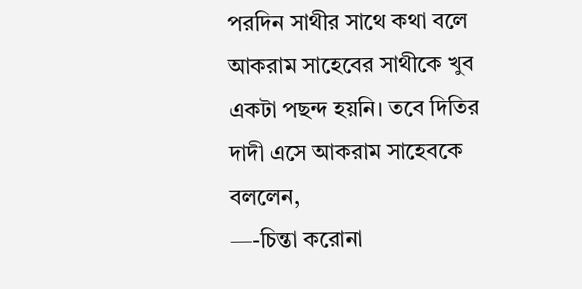পরদিন সাথীর সাথে কথা বলে আকরাম সাহেবের সাথীকে খুব একটা পছন্দ হয়নি। তবে দিতির দাদী এসে আকরাম সাহেবকে বললেন,
—-চিন্তা করোনা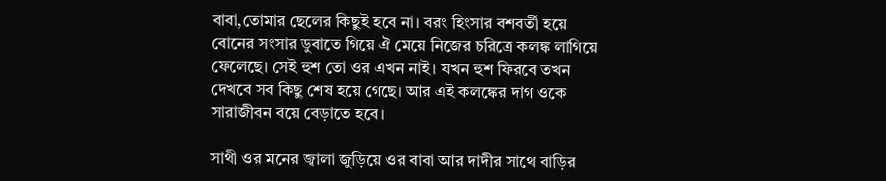বাবা,তোমার ছেলের কিছুই হবে না। বরং হিংসার বশবর্তী হয়ে বোনের সংসার ডুবাতে গিয়ে ঐ মেয়ে নিজের চরিত্রে কলঙ্ক লাগিয়ে ফেলেছে। সেই হুশ তো ওর এখন নাই। যখন হুশ ফিরবে তখন দেখবে সব কিছু শেষ হয়ে গেছে। আর এই কলঙ্কের দাগ ওকে সারাজীবন বয়ে বেড়াতে হবে।

সাথী ওর মনের জ্বালা জুড়িয়ে ওর বাবা আর দাদীর সাথে বাড়ির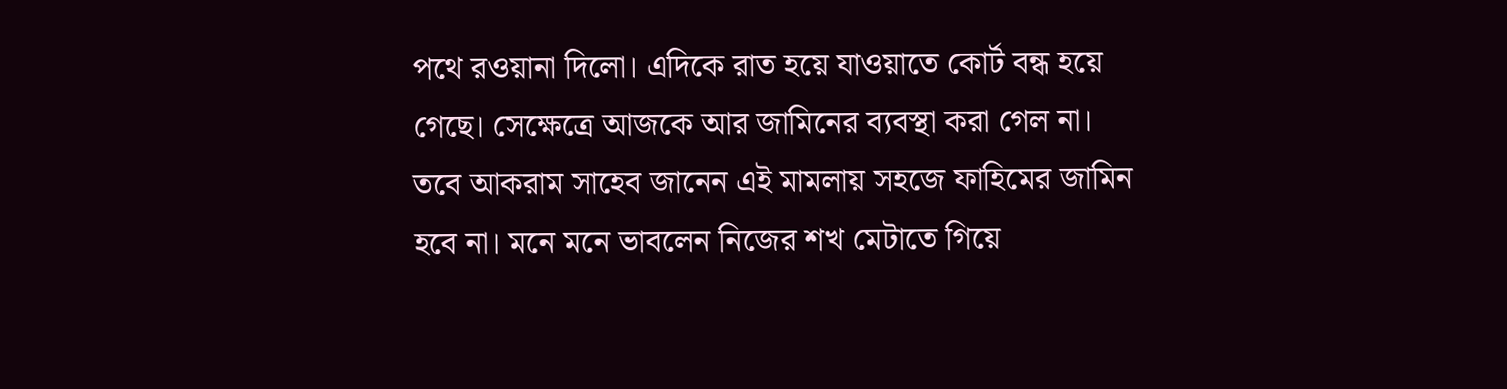পথে রওয়ানা দিলো। এদিকে রাত হয়ে যাওয়াতে কোর্ট বন্ধ হয়ে গেছে। সেক্ষেত্রে আজকে আর জামিনের ব্যবস্থা করা গেল না। তবে আকরাম সাহেব জানেন এই মামলায় সহজে ফাহিমের জামিন হবে না। মনে মনে ভাবলেন নিজের শখ মেটাতে গিয়ে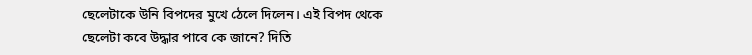ছেলেটাকে উনি বিপদের মুখে ঠেলে দিলেন। এই বিপদ থেকে ছেলেটা কবে উদ্ধার পাবে কে জানে? দিতি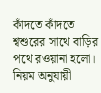কাঁদতে কাঁদতে শ্বশুরের সাথে বাড়ির পথে রওয়ানা হলো।
নিয়ম অনুযায়ী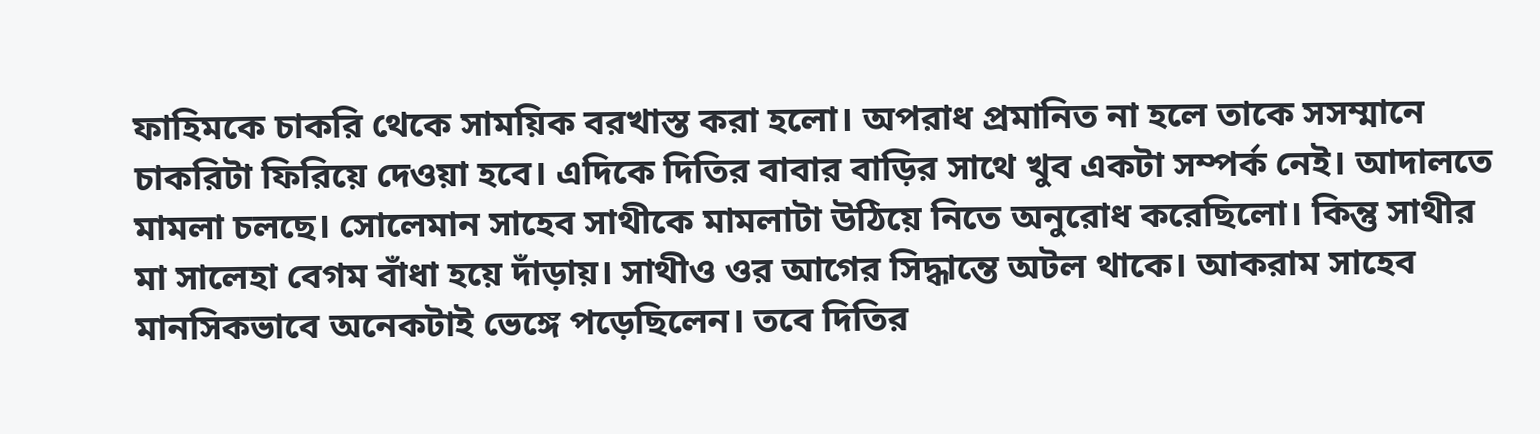ফাহিমকে চাকরি থেকে সাময়িক বরখাস্ত করা হলো। অপরাধ প্রমানিত না হলে তাকে সসম্মানে চাকরিটা ফিরিয়ে দেওয়া হবে। এদিকে দিতির বাবার বাড়ির সাথে খুব একটা সম্পর্ক নেই। আদালতে মামলা চলছে। সোলেমান সাহেব সাথীকে মামলাটা উঠিয়ে নিতে অনুরোধ করেছিলো। কিন্তু সাথীর মা সালেহা বেগম বাঁধা হয়ে দাঁড়ায়। সাথীও ওর আগের সিদ্ধান্তে অটল থাকে। আকরাম সাহেব মানসিকভাবে অনেকটাই ভেঙ্গে পড়েছিলেন। তবে দিতির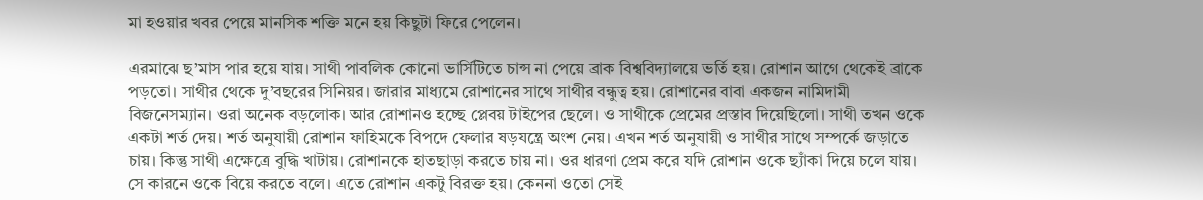মা হওয়ার খবর পেয়ে মানসিক শক্তি মনে হয় কিছুটা ফিরে পেলেন।

এরমাঝে ছ’মাস পার হয়ে যায়। সাথী পাবলিক কোনো ভার্সিটিতে চান্স না পেয়ে ব্রাক বিশ্ববিদ্যালয়ে ভর্তি হয়। রোশান আগে থেকেই ব্রাকে পড়তো। সাথীর থেকে দু’বছরের সিনিয়র। জারার মাধ্যমে রোশানের সাথে সাথীর বন্ধুত্ব হয়। রোশানের বাবা একজন নামিদামী বিজনেসম্যান। ওরা অনেক বড়লোক। আর রোশানও হচ্ছে প্লেবয় টাইপের ছেলে। ও সাথীকে প্রেমের প্রস্তাব দিয়েছিলো। সাথী তখন ওকে একটা শর্ত দেয়। শর্ত অনুযায়ী রোশান ফাহিমকে বিপদে ফেলার ষড়যন্ত্রে অংশ নেয়। এখন শর্ত অনুযায়ী ও সাথীর সাথে সম্পর্কে জড়াতে চায়। কিন্তু সাথী এক্ষেত্রে বুদ্ধি খাটায়। রোশানকে হাতছাড়া করতে চায় না। ওর ধারণা প্রেম করে যদি রোশান ওকে ছ্যাঁকা দিয়ে চলে যায়। সে কারনে ওকে বিয়ে করতে বলে। এতে রোশান একটু বিরক্ত হয়। কেননা ওতো সেই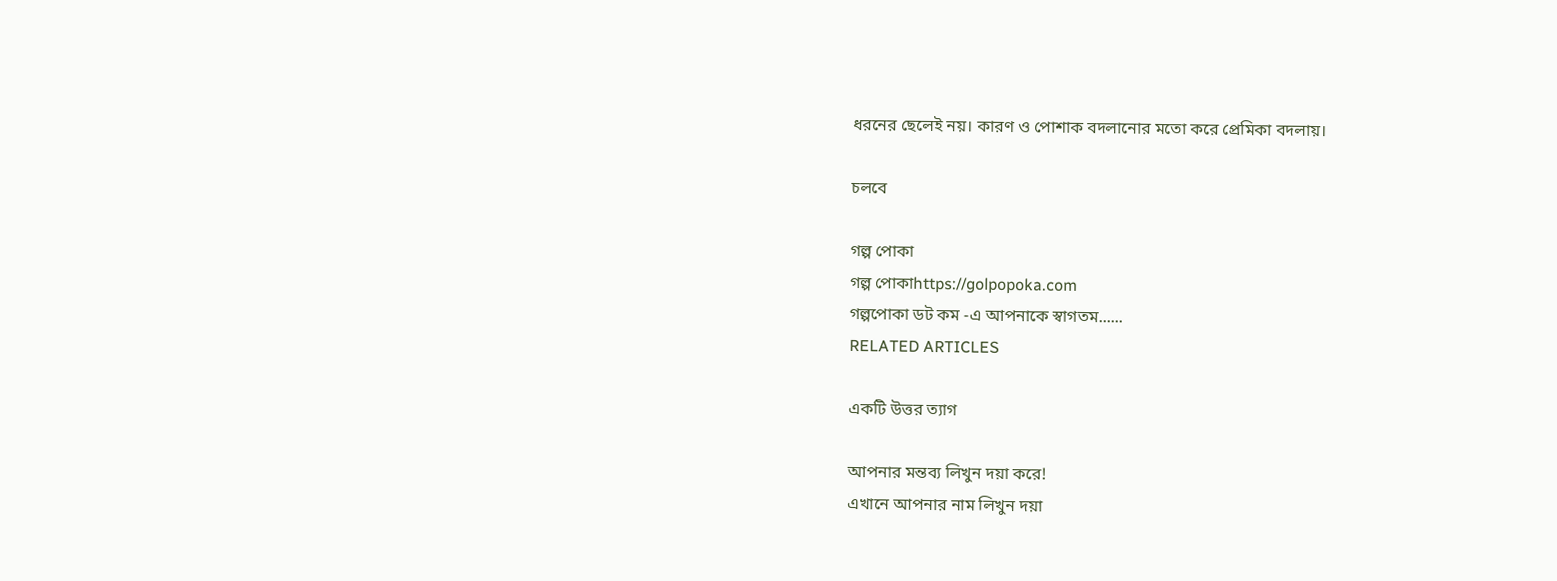ধরনের ছেলেই নয়। কারণ ও পোশাক বদলানোর মতো করে প্রেমিকা বদলায়।

চলবে

গল্প পোকা
গল্প পোকাhttps://golpopoka.com
গল্পপোকা ডট কম -এ আপনাকে স্বাগতম......
RELATED ARTICLES

একটি উত্তর ত্যাগ

আপনার মন্তব্য লিখুন দয়া করে!
এখানে আপনার নাম লিখুন দয়া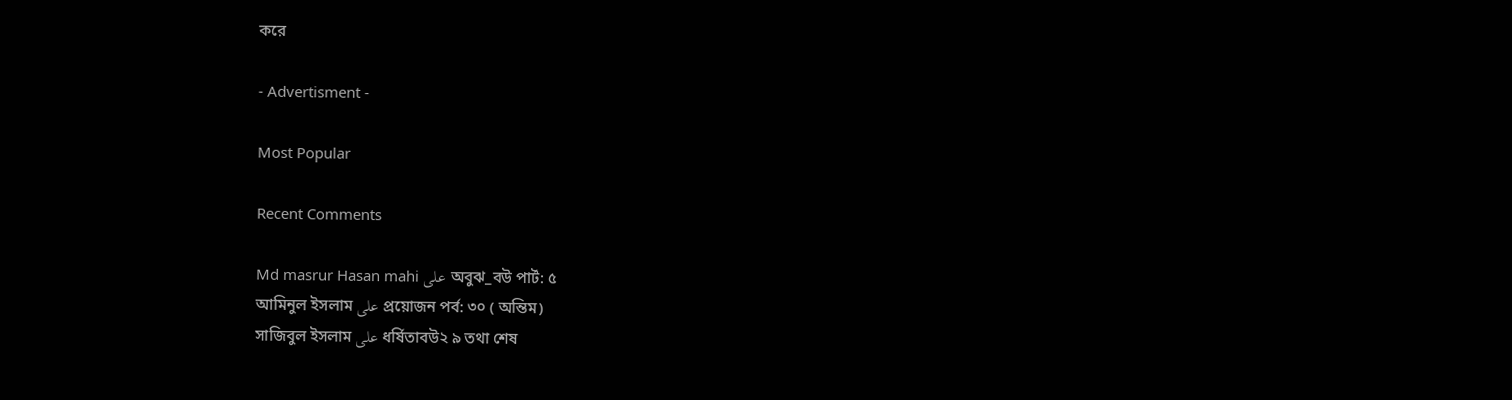করে

- Advertisment -

Most Popular

Recent Comments

Md masrur Hasan mahi على অবুঝ_বউ পার্ট: ৫
আমিনুল ইসলাম على প্রয়োজন পর্ব: ৩০ ( অন্তিম)
সাজিবুল ইসলাম على ধর্ষিতাবউ২ ৯ তথা শেষ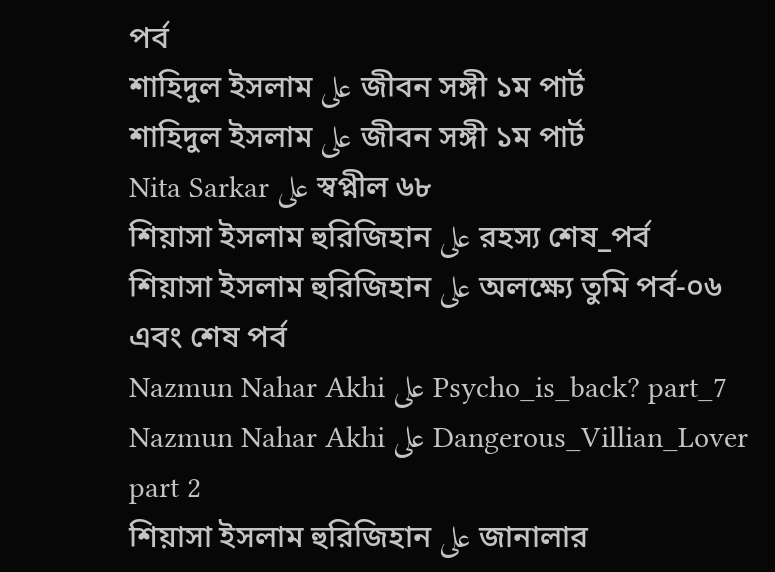পর্ব
শাহিদুল ইসলাম على জীবন সঙ্গী ১ম পার্ট
শাহিদুল ইসলাম على জীবন সঙ্গী ১ম পার্ট
Nita Sarkar على স্বপ্নীল ৬৮
শিয়াসা ইসলাম হুরিজিহান على রহস্য শেষ_পর্ব
শিয়াসা ইসলাম হুরিজিহান على অলক্ষ্যে তুমি পর্ব-০৬ এবং শেষ পর্ব
Nazmun Nahar Akhi على Psycho_is_back? part_7
Nazmun Nahar Akhi على Dangerous_Villian_Lover part 2
শিয়াসা ইসলাম হুরিজিহান على জানালার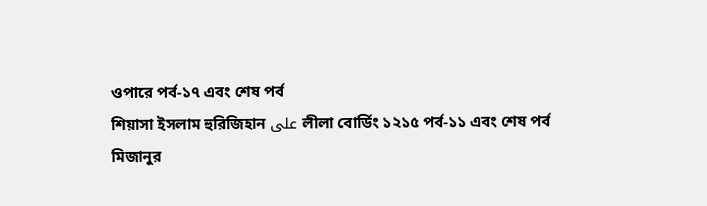ওপারে পর্ব-১৭ এবং শেষ পর্ব
শিয়াসা ইসলাম হুরিজিহান على লীলা বোর্ডিং ১২১৫ পর্ব-১১ এবং শেষ পর্ব
মিজানুর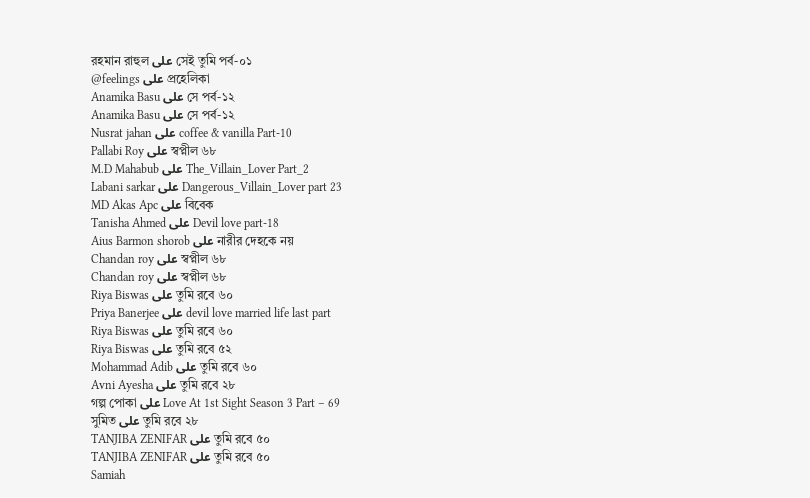রহমান রাহুল على সেই তুমি পর্ব-০১
@feelings على প্রহেলিকা
Anamika Basu على সে পর্ব-১২
Anamika Basu على সে পর্ব-১২
Nusrat jahan على coffee & vanilla Part-10
Pallabi Roy على স্বপ্নীল ৬৮
M.D Mahabub على The_Villain_Lover Part_2
Labani sarkar على Dangerous_Villain_Lover part 23
MD Akas Apc على বিবেক
Tanisha Ahmed على Devil love part-18
Aius Barmon shorob على নারীর দেহকে নয়
Chandan roy على স্বপ্নীল ৬৮
Chandan roy على স্বপ্নীল ৬৮
Riya Biswas على তুমি রবে ৬০
Priya Banerjee على devil love married life last part
Riya Biswas على তুমি রবে ৬০
Riya Biswas على তুমি রবে ৫২
Mohammad Adib على তুমি রবে ৬০
Avni Ayesha على তুমি রবে ২৮
গল্প পোকা على Love At 1st Sight Season 3 Part – 69
সুমিত على তুমি রবে ২৮
TANJIBA ZENIFAR على তুমি রবে ৫০
TANJIBA ZENIFAR على তুমি রবে ৫০
Samiah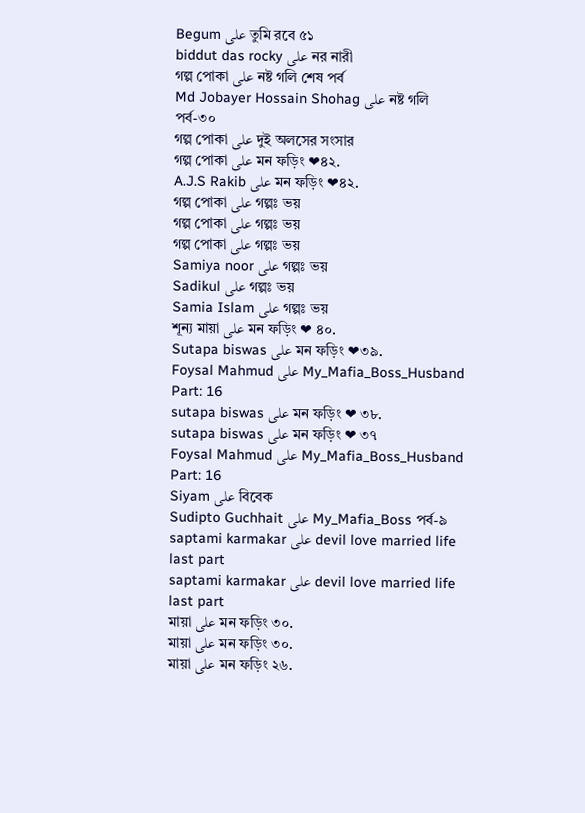Begum على তুমি রবে ৫১
biddut das rocky على নর নারী
গল্প পোকা على নষ্ট গলি শেষ পর্ব
Md Jobayer Hossain Shohag على নষ্ট গলি পর্ব-৩০
গল্প পোকা على দুই অলসের সংসার
গল্প পোকা على মন ফড়িং ❤৪২.
A.J.S Rakib على মন ফড়িং ❤৪২.
গল্প পোকা على গল্পঃ ভয়
গল্প পোকা على গল্পঃ ভয়
গল্প পোকা على গল্পঃ ভয়
Samiya noor على গল্পঃ ভয়
Sadikul على গল্পঃ ভয়
Samia Islam على গল্পঃ ভয়
শূন্য মায়া على মন ফড়িং ❤ ৪০.
Sutapa biswas على মন ফড়িং ❤৩৯.
Foysal Mahmud على My_Mafia_Boss_Husband Part: 16
sutapa biswas على মন ফড়িং ❤ ৩৮.
sutapa biswas على মন ফড়িং ❤ ৩৭
Foysal Mahmud على My_Mafia_Boss_Husband Part: 16
Siyam على বিবেক
Sudipto Guchhait على My_Mafia_Boss পর্ব-৯
saptami karmakar على devil love married life last part
saptami karmakar على devil love married life last part
মায়া على মন ফড়িং ৩০.
মায়া على মন ফড়িং ৩০.
মায়া على মন ফড়িং ২৬.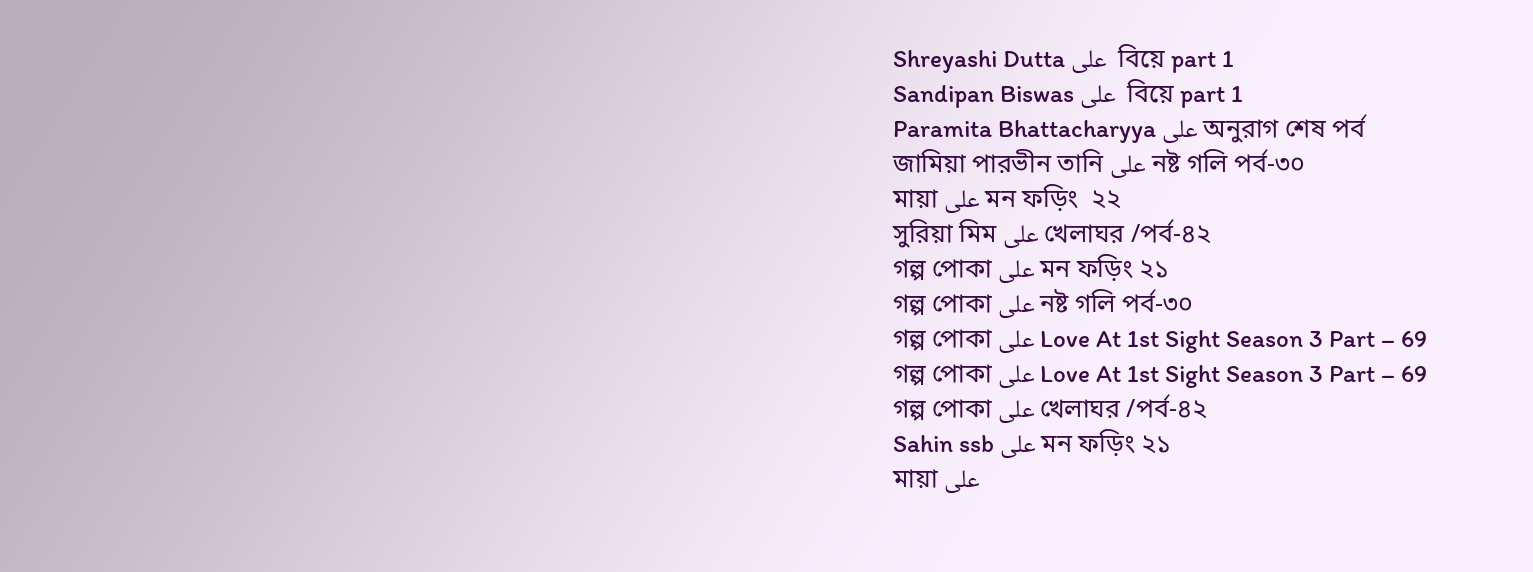Shreyashi Dutta على  বিয়ে part 1
Sandipan Biswas على  বিয়ে part 1
Paramita Bhattacharyya على অনুরাগ শেষ পর্ব
জামিয়া পারভীন তানি على নষ্ট গলি পর্ব-৩০
মায়া على মন ফড়িং  ২২
সুরিয়া মিম على খেলাঘর /পর্ব-৪২
গল্প পোকা على মন ফড়িং ২১
গল্প পোকা على নষ্ট গলি পর্ব-৩০
গল্প পোকা على Love At 1st Sight Season 3 Part – 69
গল্প পোকা على Love At 1st Sight Season 3 Part – 69
গল্প পোকা على খেলাঘর /পর্ব-৪২
Sahin ssb على মন ফড়িং ২১
মায়া على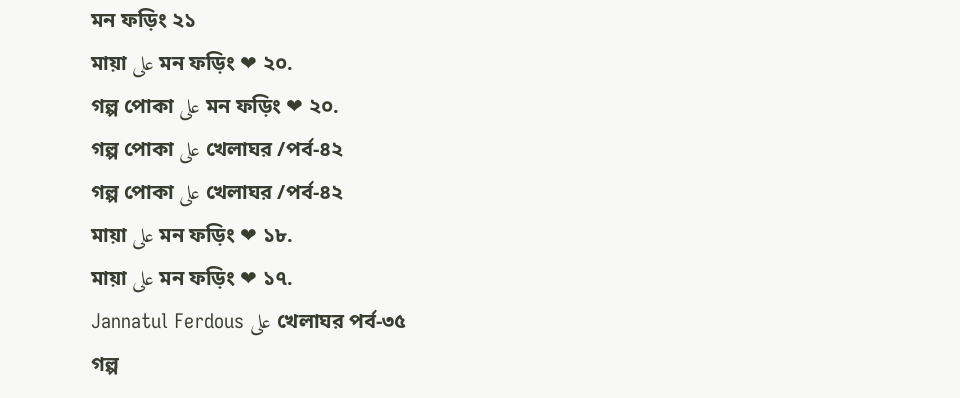মন ফড়িং ২১
মায়া على মন ফড়িং ❤ ২০.
গল্প পোকা على মন ফড়িং ❤ ২০.
গল্প পোকা على খেলাঘর /পর্ব-৪২
গল্প পোকা على খেলাঘর /পর্ব-৪২
মায়া على মন ফড়িং ❤ ১৮.
মায়া على মন ফড়িং ❤ ১৭.
Jannatul Ferdous على খেলাঘর পর্ব-৩৫
গল্প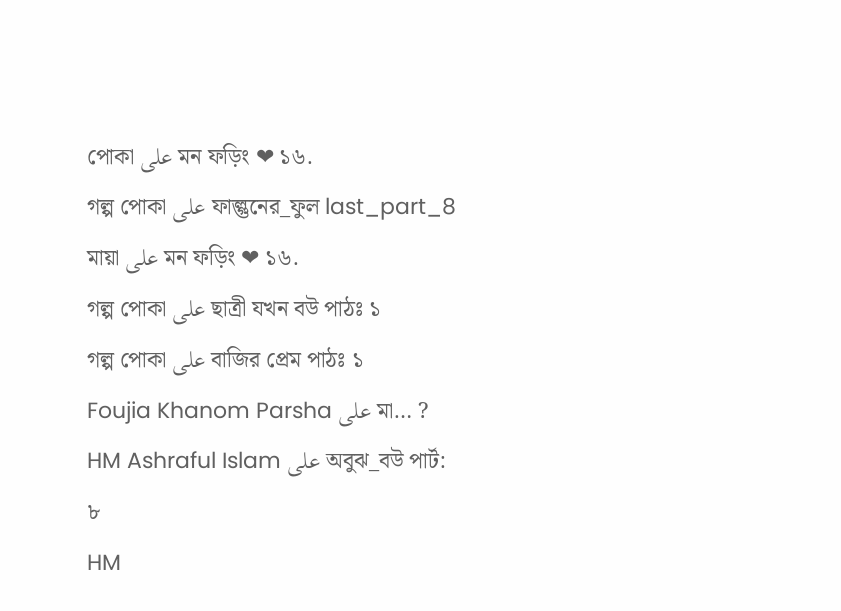পোকা على মন ফড়িং ❤ ১৬.
গল্প পোকা على ফাল্গুনের_ফুল last_part_8
মায়া على মন ফড়িং ❤ ১৬.
গল্প পোকা على ছাত্রী যখন বউ পাঠঃ ১
গল্প পোকা على বাজির প্রেম পাঠঃ ১
Foujia Khanom Parsha على মা… ?
HM Ashraful Islam على অবুঝ_বউ পার্ট: ৮
HM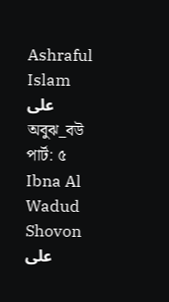Ashraful Islam على অবুঝ_বউ পার্ট: ৫
Ibna Al Wadud Shovon على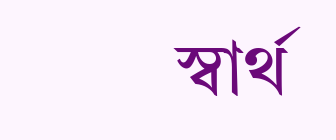স্বার্থ